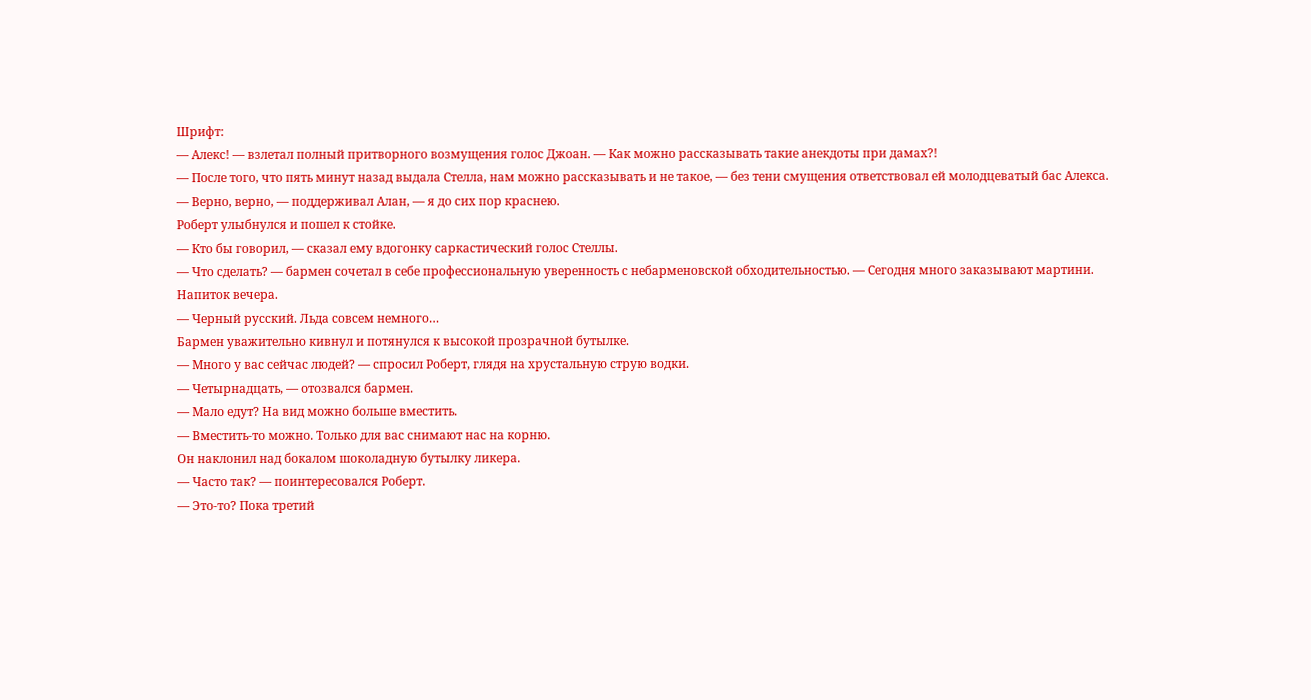Шрифт:
— Алекс! — взлетал полный притворного возмущения голос Джоан. — Как можно рассказывать такие анекдоты при дамах?!
— После того, что пять минут назад выдала Стелла, нам можно рассказывать и не такое, — без тени смущения ответствовал ей молодцеватый бас Алекса.
— Верно, верно, — поддерживал Алан, — я до сих пор краснею.
Роберт улыбнулся и пошел к стойке.
— Кто бы говорил, — сказал ему вдогонку саркастический голос Стеллы.
— Что сделать? — бармен сочетал в себе профессиональную уверенность с небарменовской обходительностью. — Сегодня много заказывают мартини. Напиток вечера.
— Черный русский. Льда совсем немного…
Бармен уважительно кивнул и потянулся к высокой прозрачной бутылке.
— Много у вас сейчас людей? — спросил Роберт, глядя на хрустальную струю водки.
— Четырнадцать, — отозвался бармен.
— Мало едут? На вид можно больше вместить.
— Вместить-то можно. Только для вас снимают нас на корню.
Он наклонил над бокалом шоколадную бутылку ликера.
— Часто так? — поинтересовался Роберт.
— Это-то? Пока третий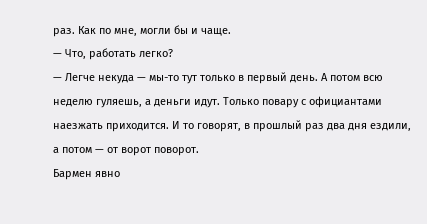раз. Как по мне, могли бы и чаще.
— Что, работать легко?
— Легче некуда — мы-то тут только в первый день. А потом всю неделю гуляешь, а деньги идут. Только повару с официантами наезжать приходится. И то говорят, в прошлый раз два дня ездили, а потом — от ворот поворот.
Бармен явно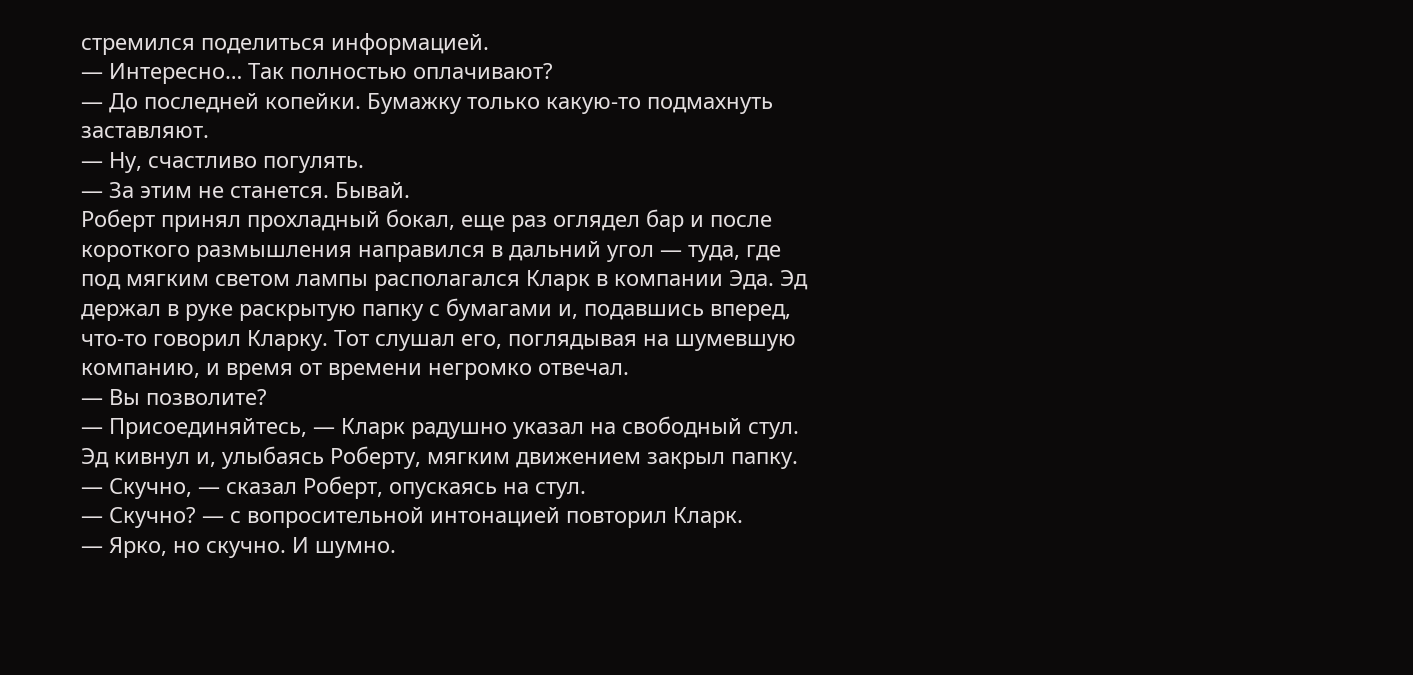стремился поделиться информацией.
— Интересно… Так полностью оплачивают?
— До последней копейки. Бумажку только какую-то подмахнуть заставляют.
— Ну, счастливо погулять.
— За этим не станется. Бывай.
Роберт принял прохладный бокал, еще раз оглядел бар и после короткого размышления направился в дальний угол — туда, где под мягким светом лампы располагался Кларк в компании Эда. Эд держал в руке раскрытую папку с бумагами и, подавшись вперед, что-то говорил Кларку. Тот слушал его, поглядывая на шумевшую компанию, и время от времени негромко отвечал.
— Вы позволите?
— Присоединяйтесь, — Кларк радушно указал на свободный стул.
Эд кивнул и, улыбаясь Роберту, мягким движением закрыл папку.
— Скучно, — сказал Роберт, опускаясь на стул.
— Скучно? — с вопросительной интонацией повторил Кларк.
— Ярко, но скучно. И шумно.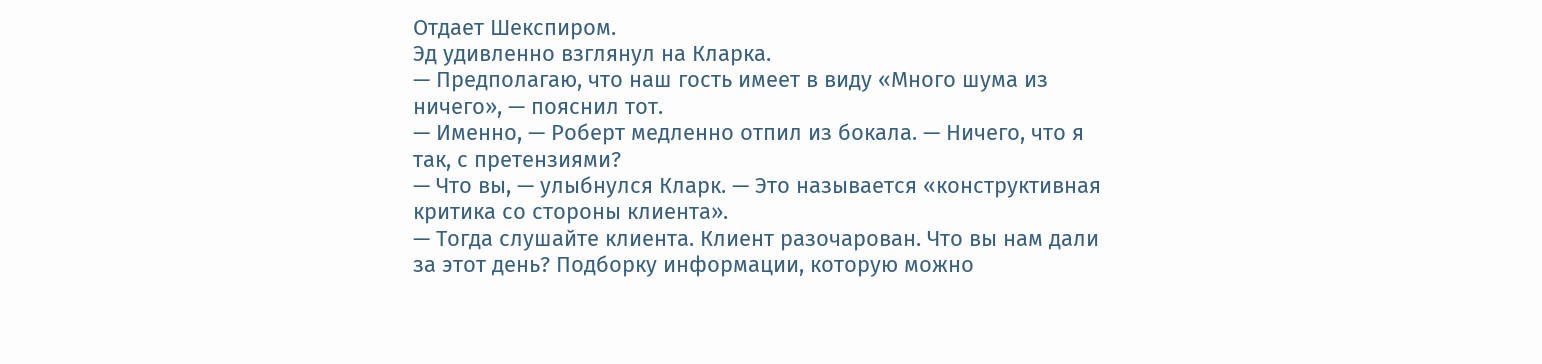Отдает Шекспиром.
Эд удивленно взглянул на Кларка.
— Предполагаю, что наш гость имеет в виду «Много шума из ничего», — пояснил тот.
— Именно, — Роберт медленно отпил из бокала. — Ничего, что я так, с претензиями?
— Что вы, — улыбнулся Кларк. — Это называется «конструктивная критика со стороны клиента».
— Тогда слушайте клиента. Клиент разочарован. Что вы нам дали за этот день? Подборку информации, которую можно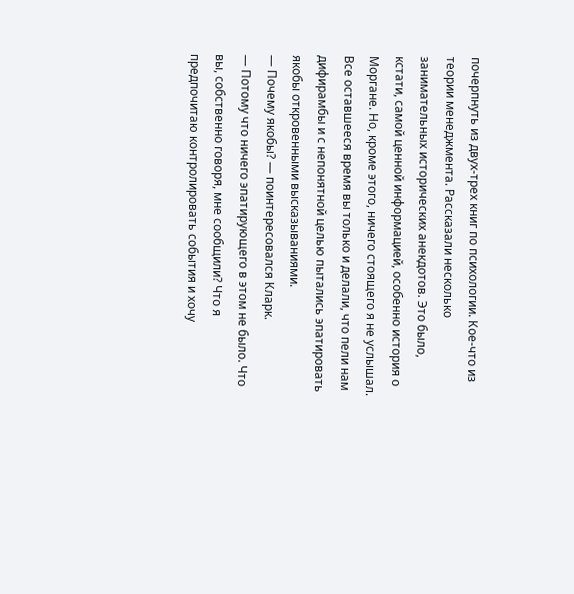почерпнуть из двух-трех книг по психологии. Кое-что из теории менеджмента. Рассказали несколько занимательных исторических анекдотов. Это было, кстати, самой ценной информацией, особенно история о Моргане. Но, кроме этого, ничего стоящего я не услышал. Все оставшееся время вы только и делали, что пели нам дифирамбы и с непонятной целью пытались эпатировать якобы откровенными высказываниями.
— Почему якобы? — поинтересовался Кларк.
— Потому что ничего эпатирующего в этом не было. Что вы, собственно говоря, мне сообщили? Что я предпочитаю контролировать события и хочу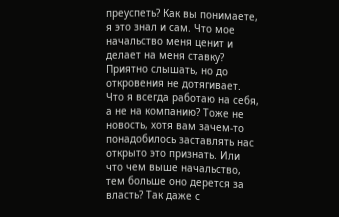преуспеть? Как вы понимаете, я это знал и сам. Что мое начальство меня ценит и делает на меня ставку? Приятно слышать, но до откровения не дотягивает. Что я всегда работаю на себя, а не на компанию? Тоже не новость, хотя вам зачем-то понадобилось заставлять нас открыто это признать. Или что чем выше начальство, тем больше оно дерется за власть? Так даже с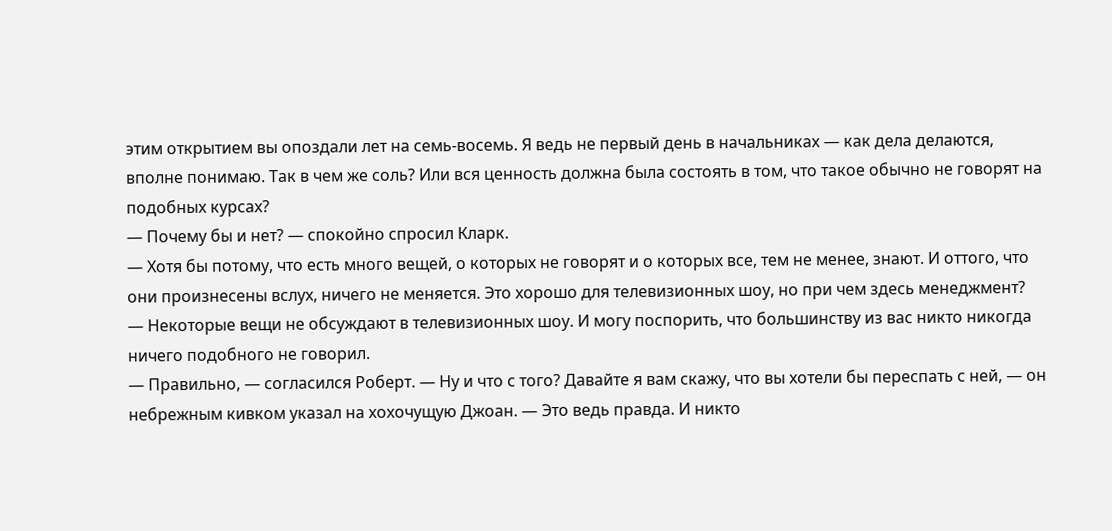этим открытием вы опоздали лет на семь-восемь. Я ведь не первый день в начальниках — как дела делаются, вполне понимаю. Так в чем же соль? Или вся ценность должна была состоять в том, что такое обычно не говорят на подобных курсах?
— Почему бы и нет? — спокойно спросил Кларк.
— Хотя бы потому, что есть много вещей, о которых не говорят и о которых все, тем не менее, знают. И оттого, что они произнесены вслух, ничего не меняется. Это хорошо для телевизионных шоу, но при чем здесь менеджмент?
— Некоторые вещи не обсуждают в телевизионных шоу. И могу поспорить, что большинству из вас никто никогда ничего подобного не говорил.
— Правильно, — согласился Роберт. — Ну и что с того? Давайте я вам скажу, что вы хотели бы переспать с ней, — он небрежным кивком указал на хохочущую Джоан. — Это ведь правда. И никто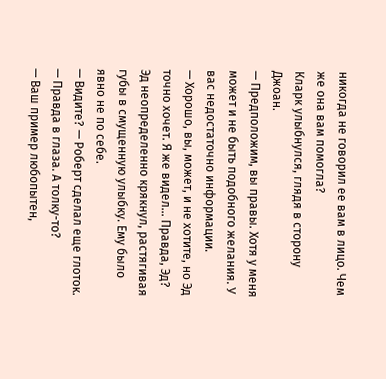никогда не говорил ее вам в лицо. Чем же она вам помогла?
Кларк улыбнулся, глядя в сторону Джоан.
— Предположим, вы правы. Хотя у меня может и не быть подобного желания. У вас недостаточно информации.
— Хорошо, вы, может, и не хотите, но Эд точно хочет. Я же видел… Правда, Эд?
Эд неопределенно крякнул, растягивая губы в смущенную улыбку. Ему было явно не по себе.
— Видите? — Роберт сделал еще глоток. — Правда в глаза. А толку-то?
— Ваш пример любопытен,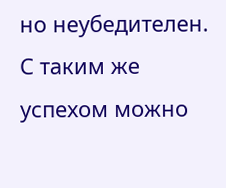но неубедителен. С таким же успехом можно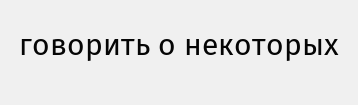говорить о некоторых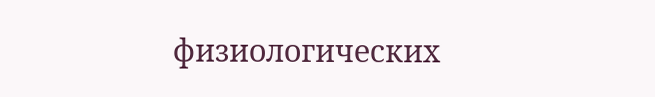физиологических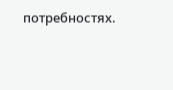потребностях.